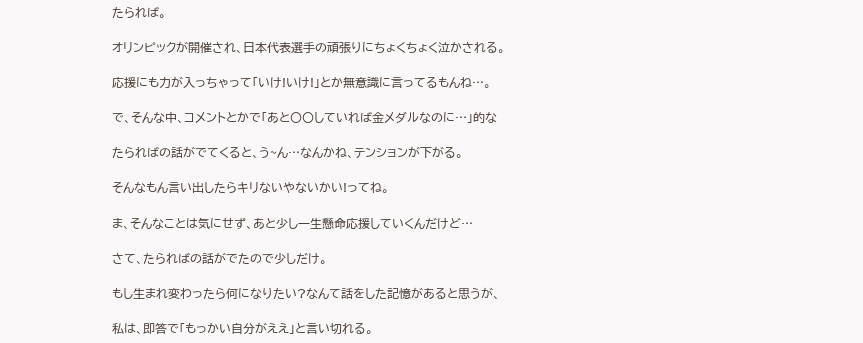たられば。

オリンピックが開催され、日本代表選手の頑張りにちょくちょく泣かされる。

応援にも力が入っちゃって「いけ!いけ!」とか無意識に言ってるもんね…。

で、そんな中、コメントとかで「あと〇〇していれば金メダルなのに…」的な

たらればの話がでてくると、う~ん…なんかね、テンションが下がる。

そんなもん言い出したらキリないやないかい!ってね。

ま、そんなことは気にせず、あと少し一生懸命応援していくんだけど…

さて、たらればの話がでたので少しだけ。

もし生まれ変わったら何になりたい?なんて話をした記憶があると思うが、

私は、即答で「もっかい自分がええ」と言い切れる。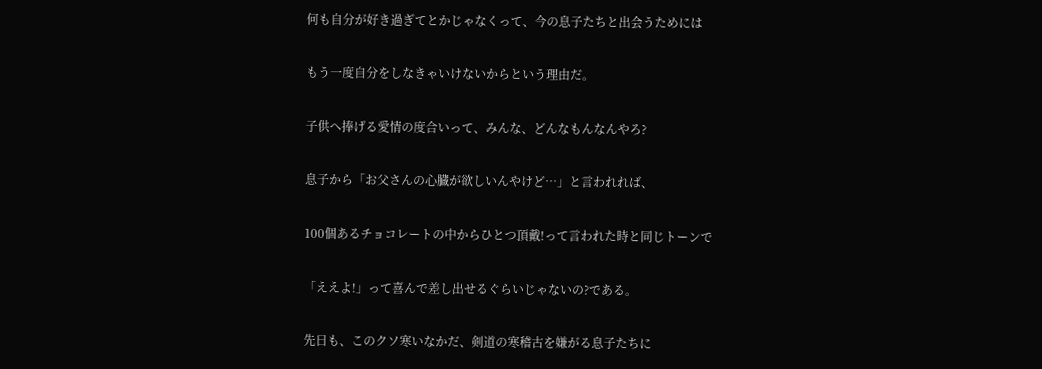何も自分が好き過ぎてとかじゃなくって、今の息子たちと出会うためには

もう一度自分をしなきゃいけないからという理由だ。

子供へ捧げる愛情の度合いって、みんな、どんなもんなんやろ?

息子から「お父さんの心臓が欲しいんやけど…」と言われれば、

100個あるチョコレートの中からひとつ頂戴!って言われた時と同じトーンで

「ええよ!」って喜んで差し出せるぐらいじゃないの?である。

先日も、このクソ寒いなかだ、剣道の寒稽古を嫌がる息子たちに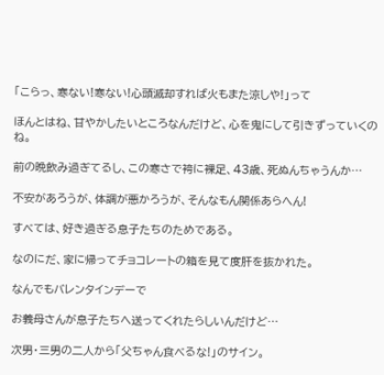「こらっ、寒ない!寒ない!心頭滅却すれば火もまた涼しや!」って

ほんとはね、甘やかしたいところなんだけど、心を鬼にして引きずっていくのね。

前の晩飲み過ぎてるし、この寒さで袴に裸足、43歳、死ぬんちゃうんか…

不安があろうが、体調が悪かろうが、そんなもん関係あらへん!

すべては、好き過ぎる息子たちのためである。

なのにだ、家に帰ってチョコレートの箱を見て度肝を抜かれた。

なんでもバレンタインデーで

お義母さんが息子たちへ送ってくれたらしいんだけど…

次男・三男の二人から「父ちゃん食べるな!」のサイン。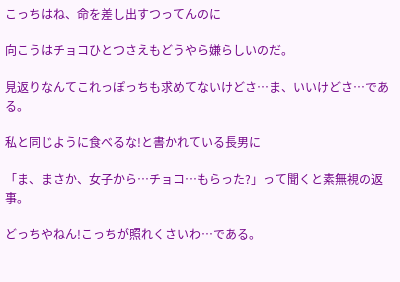こっちはね、命を差し出すつってんのに

向こうはチョコひとつさえもどうやら嫌らしいのだ。

見返りなんてこれっぽっちも求めてないけどさ…ま、いいけどさ…である。

私と同じように食べるな!と書かれている長男に

「ま、まさか、女子から…チョコ…もらった?」って聞くと素無視の返事。

どっちやねん!こっちが照れくさいわ…である。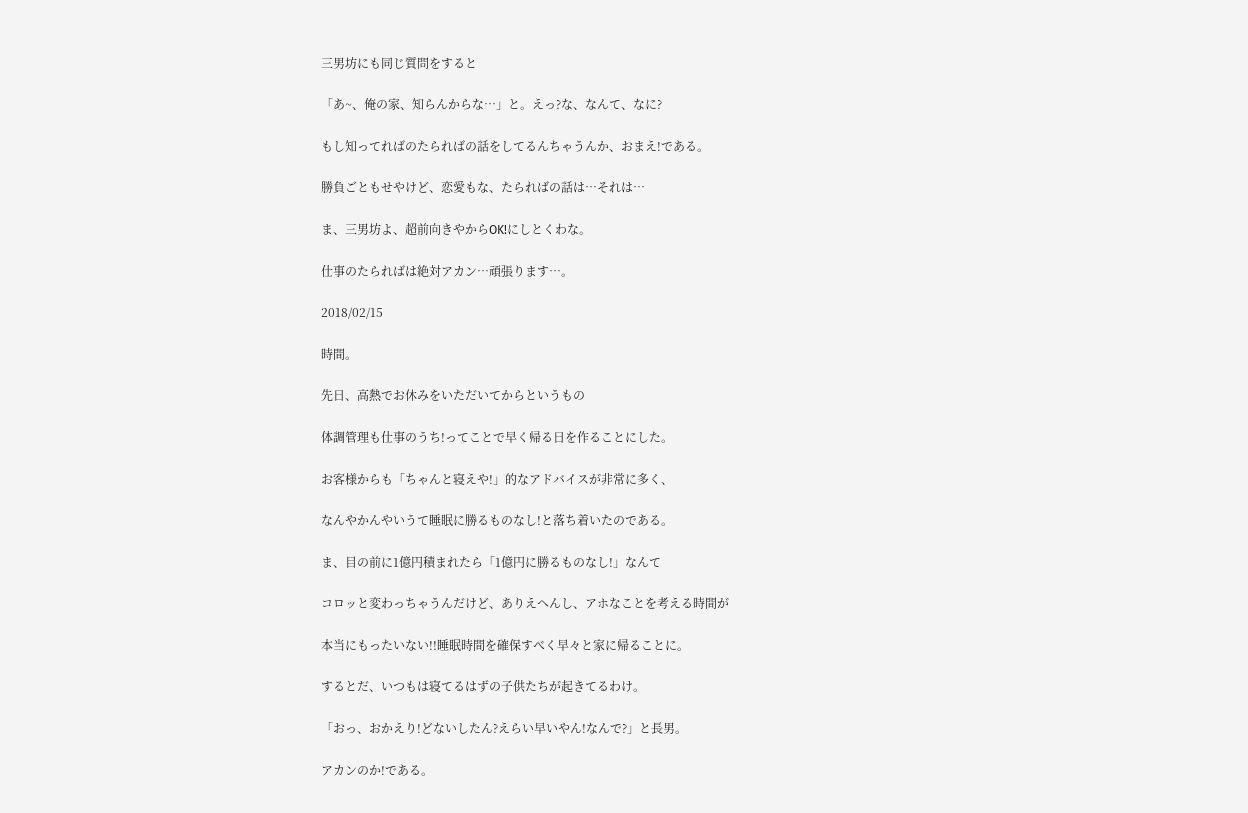三男坊にも同じ質問をすると

「あ~、俺の家、知らんからな…」と。えっ?な、なんて、なに?

もし知ってればのたらればの話をしてるんちゃうんか、おまえ!である。

勝負ごともせやけど、恋愛もな、たらればの話は…それは…

ま、三男坊よ、超前向きやからOK!にしとくわな。

仕事のたらればは絶対アカン…頑張ります…。

2018/02/15

時間。

先日、高熱でお休みをいただいてからというもの

体調管理も仕事のうち!ってことで早く帰る日を作ることにした。

お客様からも「ちゃんと寝えや!」的なアドバイスが非常に多く、

なんやかんやいうて睡眠に勝るものなし!と落ち着いたのである。

ま、目の前に1億円積まれたら「1億円に勝るものなし!」なんて

コロッと変わっちゃうんだけど、ありえへんし、アホなことを考える時間が

本当にもったいない!!睡眠時間を確保すべく早々と家に帰ることに。

するとだ、いつもは寝てるはずの子供たちが起きてるわけ。

「おっ、おかえり!どないしたん?えらい早いやん!なんで?」と長男。

アカンのか!である。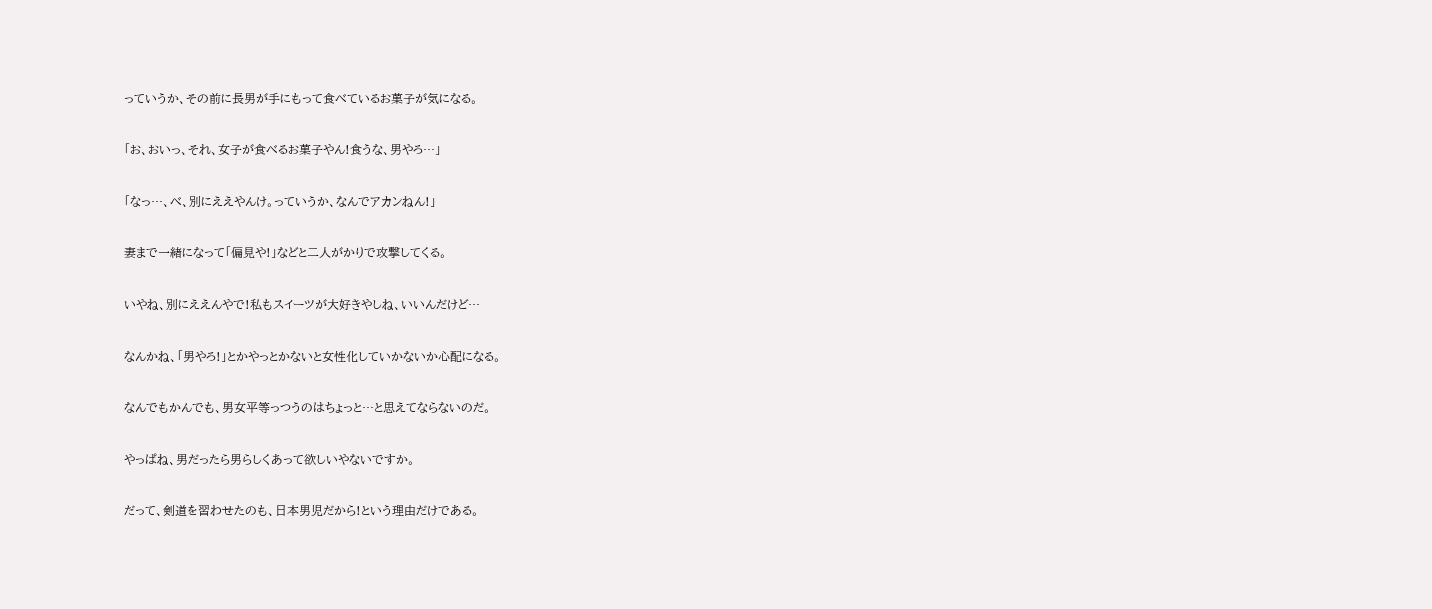っていうか、その前に長男が手にもって食べているお菓子が気になる。

「お、おいっ、それ、女子が食べるお菓子やん!食うな、男やろ…」

「なっ…、べ、別にええやんけ。っていうか、なんでアカンねん!」

妻まで一緒になって「偏見や!」などと二人がかりで攻撃してくる。

いやね、別にええんやで!私もスイーツが大好きやしね、いいんだけど…

なんかね、「男やろ!」とかやっとかないと女性化していかないか心配になる。

なんでもかんでも、男女平等っつうのはちょっと…と思えてならないのだ。

やっぱね、男だったら男らしくあって欲しいやないですか。

だって、剣道を習わせたのも、日本男児だから!という理由だけである。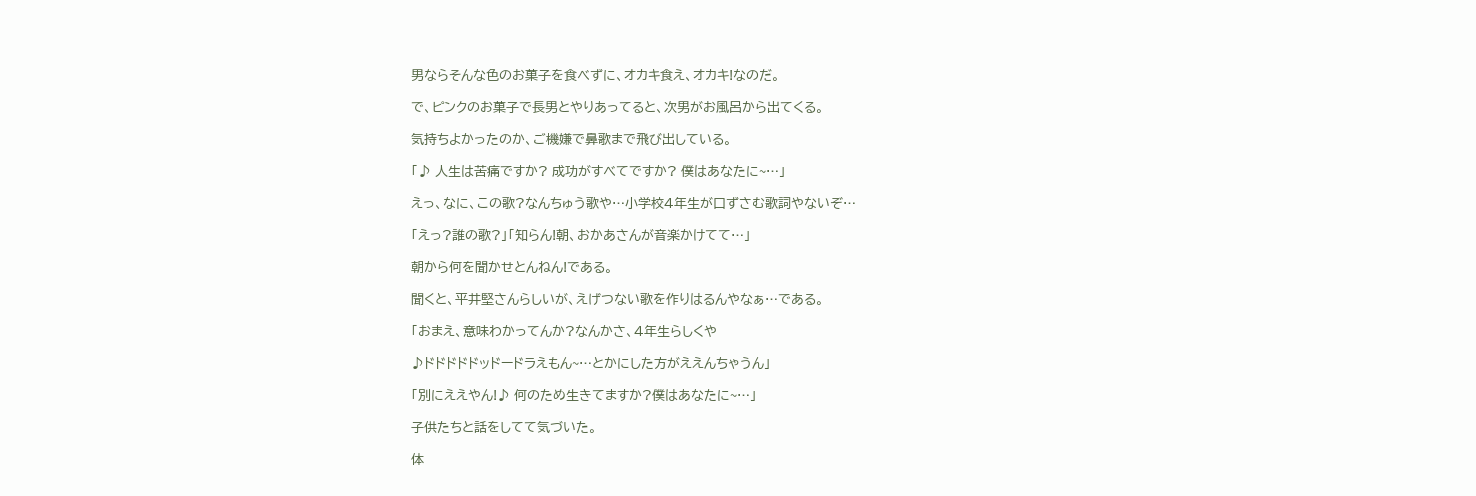男ならそんな色のお菓子を食べずに、オカキ食え、オカキ!なのだ。

で、ピンクのお菓子で長男とやりあってると、次男がお風呂から出てくる。

気持ちよかったのか、ご機嫌で鼻歌まで飛び出している。

「♪ 人生は苦痛ですか? 成功がすべてですか? 僕はあなたに~…」

えっ、なに、この歌?なんちゅう歌や…小学校4年生が口ずさむ歌詞やないぞ…

「えっ?誰の歌?」「知らん!朝、おかあさんが音楽かけてて…」

朝から何を聞かせとんねん!である。

聞くと、平井堅さんらしいが、えげつない歌を作りはるんやなぁ…である。

「おまえ、意味わかってんか?なんかさ、4年生らしくや

♪ドドドドドッドードラえもん~…とかにした方がええんちゃうん」

「別にええやん!♪ 何のため生きてますか?僕はあなたに~…」

子供たちと話をしてて気づいた。

体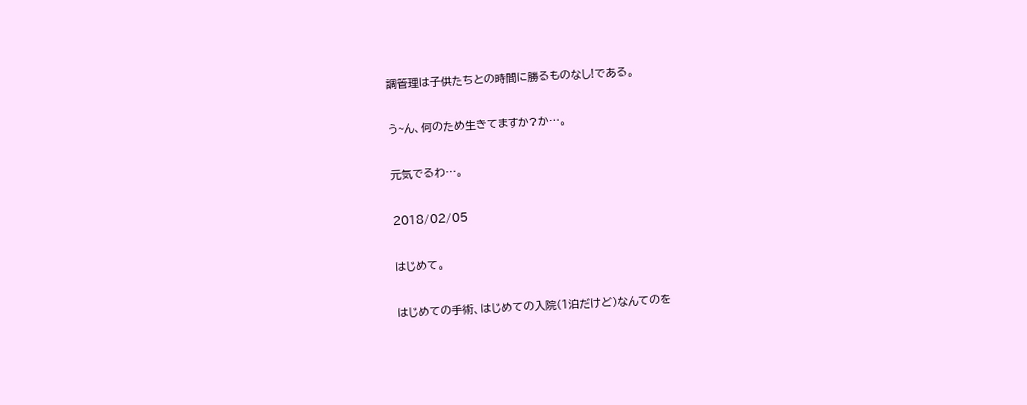調管理は子供たちとの時間に勝るものなし!である。

う~ん、何のため生きてますか?か…。

元気でるわ…。

2018/02/05

はじめて。

はじめての手術、はじめての入院(1泊だけど)なんてのを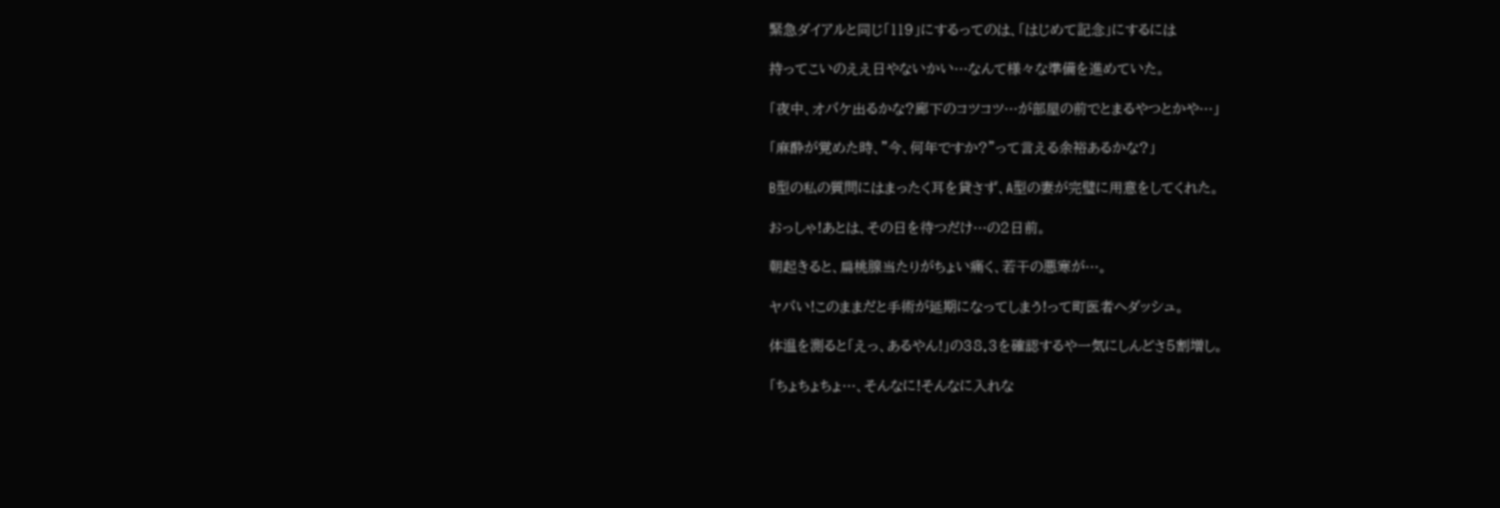緊急ダイアルと同じ「119」にするってのは、「はじめて記念」にするには

持ってこいのええ日やないかい…なんて様々な準備を進めていた。

「夜中、オバケ出るかな?廊下のコツコツ…が部屋の前でとまるやつとかや…」

「麻酔が覚めた時、”今、何年ですか?”って言える余裕あるかな?」

B型の私の質問にはまったく耳を貸さず、A型の妻が完璧に用意をしてくれた。

おっしゃ!あとは、その日を待つだけ…の2日前。

朝起きると、扁桃腺当たりがちょい痛く、若干の悪寒が…。

ヤバい!このままだと手術が延期になってしまう!って町医者へダッシュ。

体温を測ると「えっ、あるやん!」の38.3を確認するや一気にしんどさ5割増し。

「ちょちょちょ…、そんなに!そんなに入れな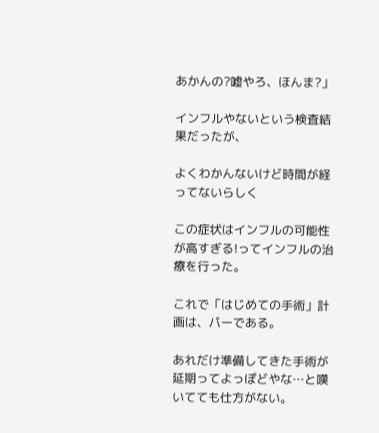あかんの?嘘やろ、ほんま?」

インフルやないという検査結果だったが、

よくわかんないけど時間が経ってないらしく

この症状はインフルの可能性が高すぎる!ってインフルの治療を行った。

これで「はじめての手術」計画は、パーである。

あれだけ準備してきた手術が延期ってよっぽどやな…と嘆いてても仕方がない。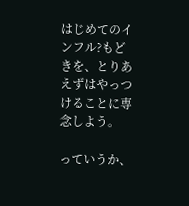はじめてのインフル?もどきを、とりあえずはやっつけることに専念しよう。

っていうか、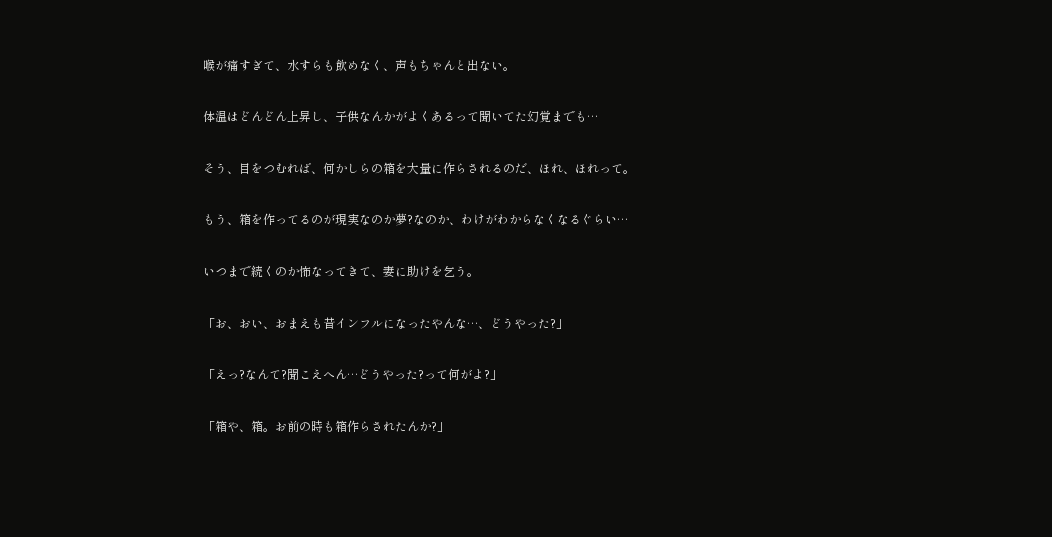喉が痛すぎて、水すらも飲めなく、声もちゃんと出ない。

体温はどんどん上昇し、子供なんかがよくあるって聞いてた幻覚までも…

そう、目をつむれば、何かしらの箱を大量に作らされるのだ、ほれ、ほれって。

もう、箱を作ってるのが現実なのか夢?なのか、わけがわからなくなるぐらい…

いつまで続くのか怖なってきて、妻に助けを乞う。

「お、おい、おまえも昔インフルになったやんな…、どうやった?」

「えっ?なんて?聞こえへん…どうやった?って何がよ?」

「箱や、箱。お前の時も箱作らされたんか?」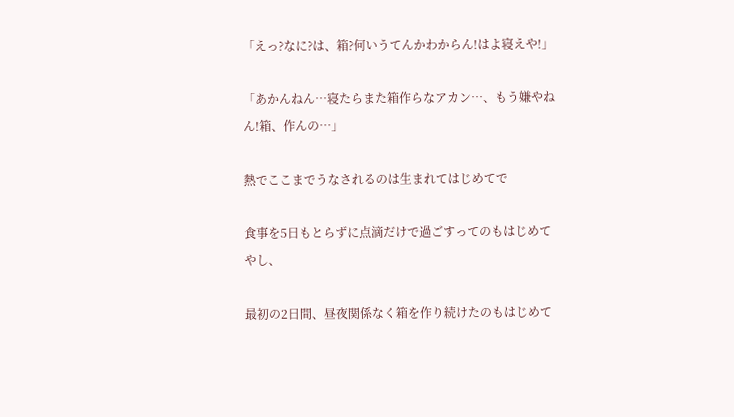「えっ?なに?は、箱?何いうてんかわからん!はよ寝えや!」

「あかんねん…寝たらまた箱作らなアカン…、もう嫌やねん!箱、作んの…」

熱でここまでうなされるのは生まれてはじめてで

食事を5日もとらずに点滴だけで過ごすってのもはじめてやし、

最初の2日間、昼夜関係なく箱を作り続けたのもはじめて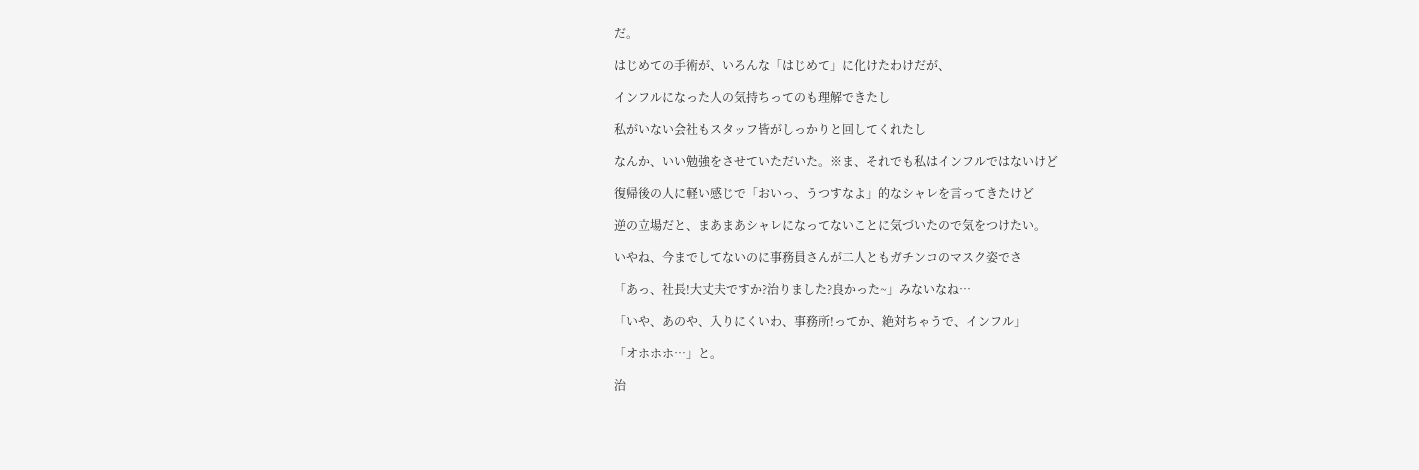だ。

はじめての手術が、いろんな「はじめて」に化けたわけだが、

インフルになった人の気持ちってのも理解できたし

私がいない会社もスタッフ皆がしっかりと回してくれたし

なんか、いい勉強をさせていただいた。※ま、それでも私はインフルではないけど

復帰後の人に軽い感じで「おいっ、うつすなよ」的なシャレを言ってきたけど

逆の立場だと、まあまあシャレになってないことに気づいたので気をつけたい。

いやね、今までしてないのに事務員さんが二人ともガチンコのマスク姿でさ

「あっ、社長!大丈夫ですか?治りました?良かった~」みないなね…

「いや、あのや、入りにくいわ、事務所!ってか、絶対ちゃうで、インフル」

「オホホホ…」と。

治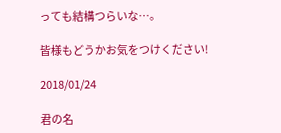っても結構つらいな…。

皆様もどうかお気をつけください!

2018/01/24

君の名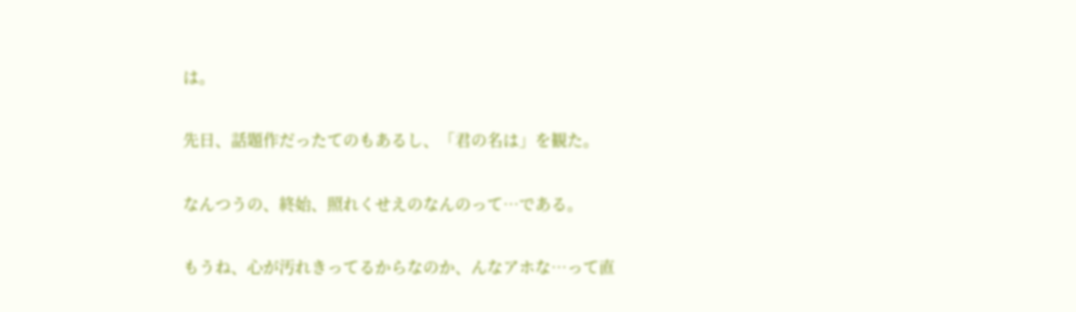は。

先日、話題作だったてのもあるし、「君の名は」を観た。

なんつうの、終始、照れくせえのなんのって…である。

もうね、心が汚れきってるからなのか、んなアホな…って直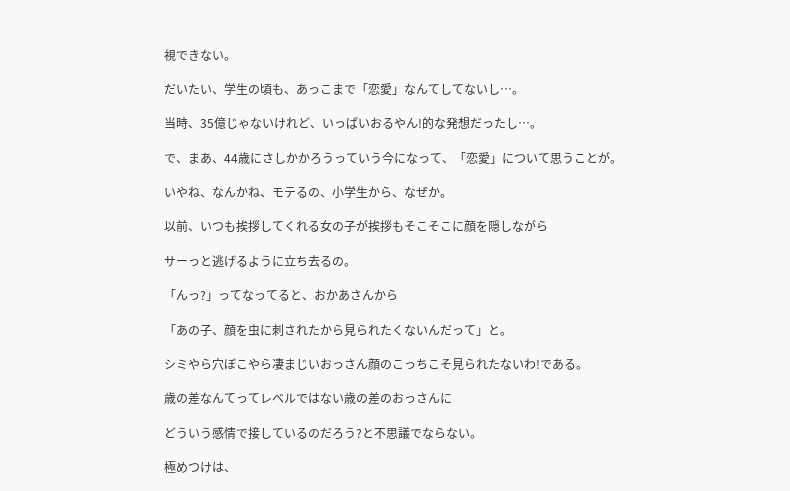視できない。

だいたい、学生の頃も、あっこまで「恋愛」なんてしてないし…。

当時、35億じゃないけれど、いっぱいおるやん!的な発想だったし…。

で、まあ、44歳にさしかかろうっていう今になって、「恋愛」について思うことが。

いやね、なんかね、モテるの、小学生から、なぜか。

以前、いつも挨拶してくれる女の子が挨拶もそこそこに顔を隠しながら

サーっと逃げるように立ち去るの。

「んっ?」ってなってると、おかあさんから

「あの子、顔を虫に刺されたから見られたくないんだって」と。

シミやら穴ぼこやら凄まじいおっさん顔のこっちこそ見られたないわ!である。

歳の差なんてってレベルではない歳の差のおっさんに

どういう感情で接しているのだろう?と不思議でならない。

極めつけは、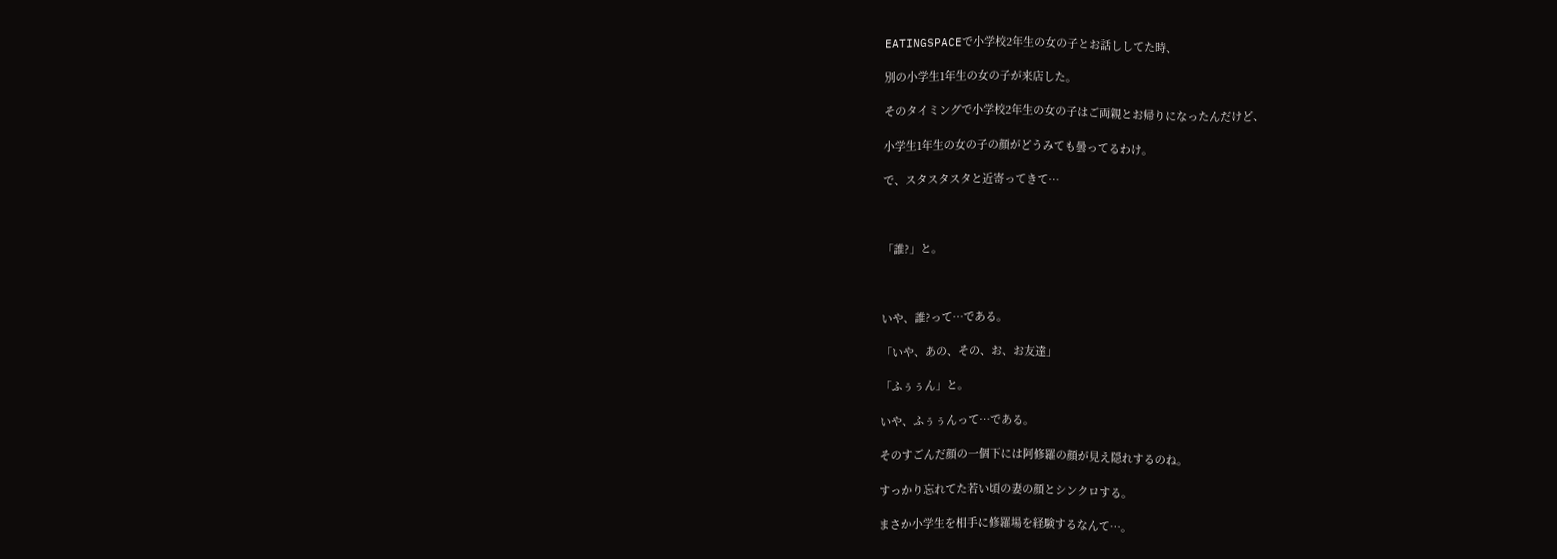EATINGSPACEで小学校2年生の女の子とお話ししてた時、

別の小学生1年生の女の子が来店した。

そのタイミングで小学校2年生の女の子はご両親とお帰りになったんだけど、

小学生1年生の女の子の顔がどうみても曇ってるわけ。

で、スタスタスタと近寄ってきて…



「誰?」と。



いや、誰?って…である。

「いや、あの、その、お、お友達」

「ふぅぅん」と。

いや、ふぅぅんって…である。

そのすごんだ顔の一個下には阿修羅の顔が見え隠れするのね。

すっかり忘れてた若い頃の妻の顔とシンクロする。

まさか小学生を相手に修羅場を経験するなんて…。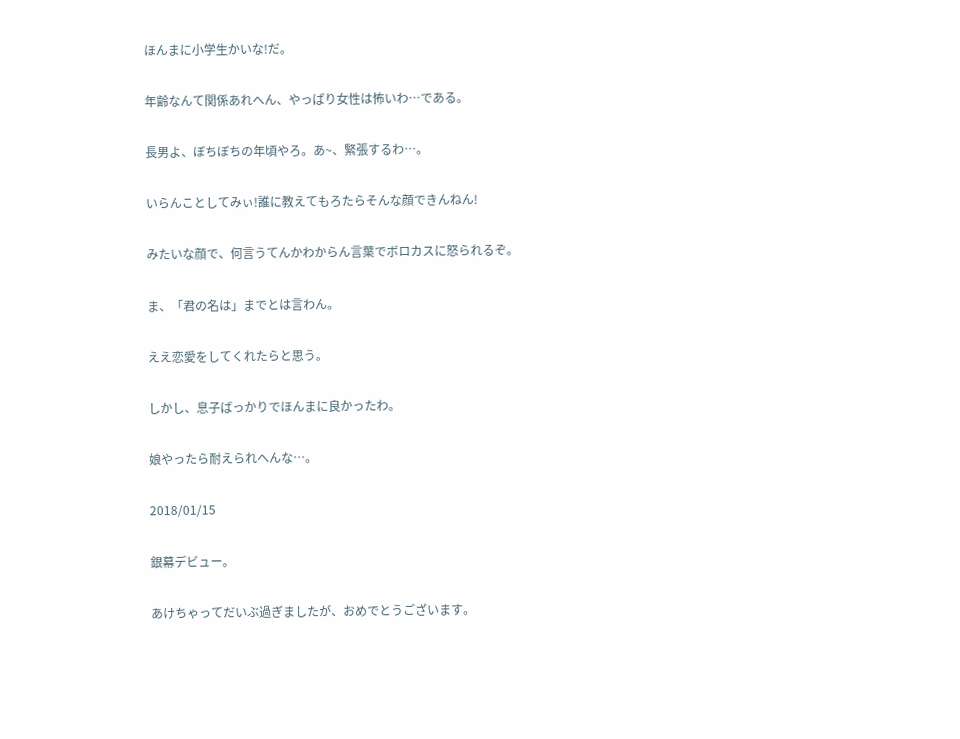ほんまに小学生かいな!だ。

年齢なんて関係あれへん、やっぱり女性は怖いわ…である。

長男よ、ぼちぼちの年頃やろ。あ~、緊張するわ…。

いらんことしてみぃ!誰に教えてもろたらそんな顔できんねん!

みたいな顔で、何言うてんかわからん言葉でボロカスに怒られるぞ。

ま、「君の名は」までとは言わん。

ええ恋愛をしてくれたらと思う。

しかし、息子ばっかりでほんまに良かったわ。

娘やったら耐えられへんな…。

2018/01/15

銀幕デビュー。

あけちゃってだいぶ過ぎましたが、おめでとうございます。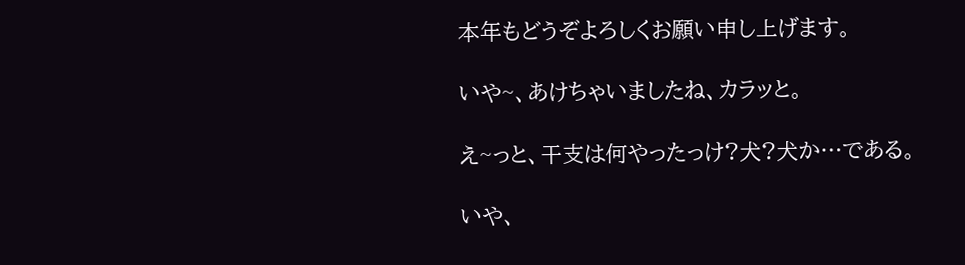本年もどうぞよろしくお願い申し上げます。

いや~、あけちゃいましたね、カラッと。

え~っと、干支は何やったっけ?犬?犬か…である。

いや、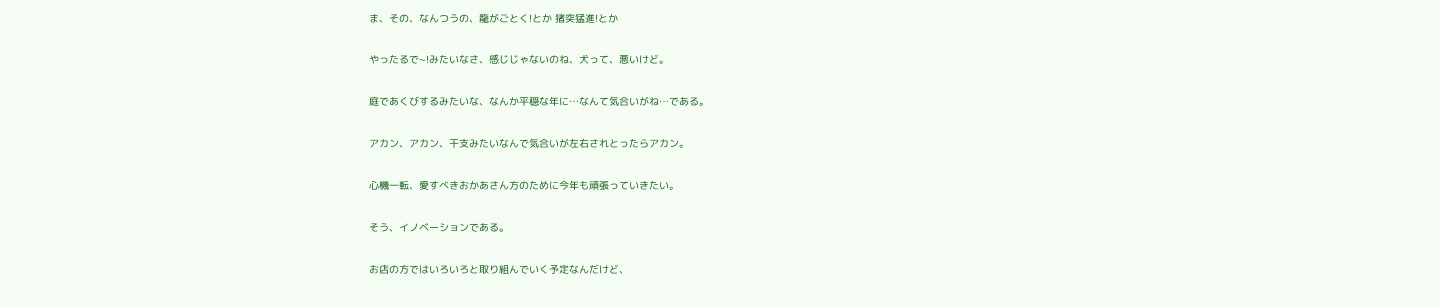ま、その、なんつうの、龍がごとく!とか 猪突猛進!とか

やったるで~!みたいなさ、感じじゃないのね、犬って、悪いけど。

庭であくびするみたいな、なんか平穏な年に…なんて気合いがね…である。

アカン、アカン、干支みたいなんで気合いが左右されとったらアカン。

心機一転、愛すべきおかあさん方のために今年も頑張っていきたい。

そう、イノベーションである。

お店の方ではいろいろと取り組んでいく予定なんだけど、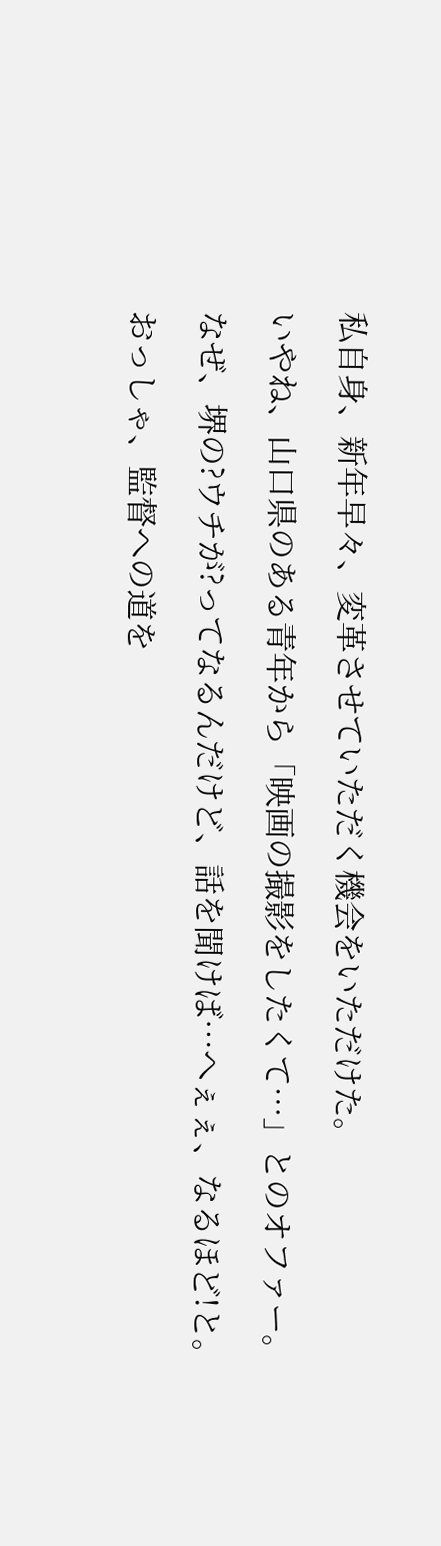私自身、新年早々、変革させていただく機会をいただけた。

いやね、山口県のある青年から「映画の撮影をしたくて…」とのオファー。

なぜ、堺の?ウチが?ってなるんだけど、話を聞けば…へぇぇ、なるほど!と。

おっしゃ、監督への道を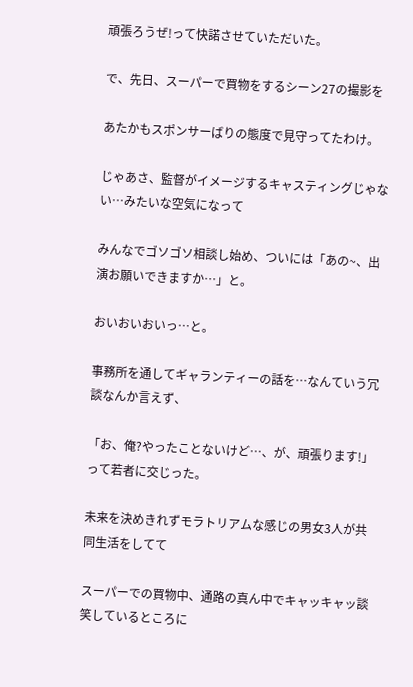頑張ろうぜ!って快諾させていただいた。

で、先日、スーパーで買物をするシーン27の撮影を

あたかもスポンサーばりの態度で見守ってたわけ。

じゃあさ、監督がイメージするキャスティングじゃない…みたいな空気になって

みんなでゴソゴソ相談し始め、ついには「あの~、出演お願いできますか…」と。

おいおいおいっ…と。

事務所を通してギャランティーの話を…なんていう冗談なんか言えず、

「お、俺?やったことないけど…、が、頑張ります!」って若者に交じった。

未来を決めきれずモラトリアムな感じの男女3人が共同生活をしてて

スーパーでの買物中、通路の真ん中でキャッキャッ談笑しているところに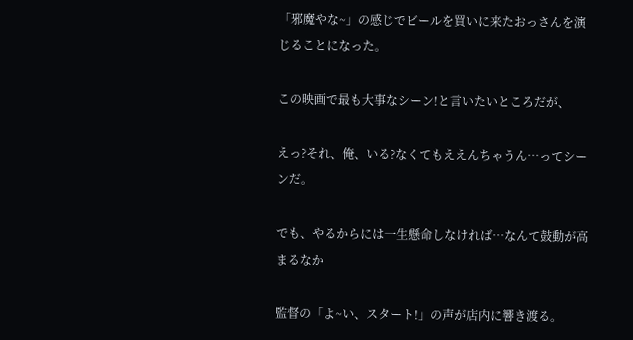「邪魔やな~」の感じでビールを買いに来たおっさんを演じることになった。

この映画で最も大事なシーン!と言いたいところだが、

えっ?それ、俺、いる?なくてもええんちゃうん…ってシーンだ。

でも、やるからには一生懸命しなければ…なんて鼓動が高まるなか

監督の「よ~い、スタート!」の声が店内に響き渡る。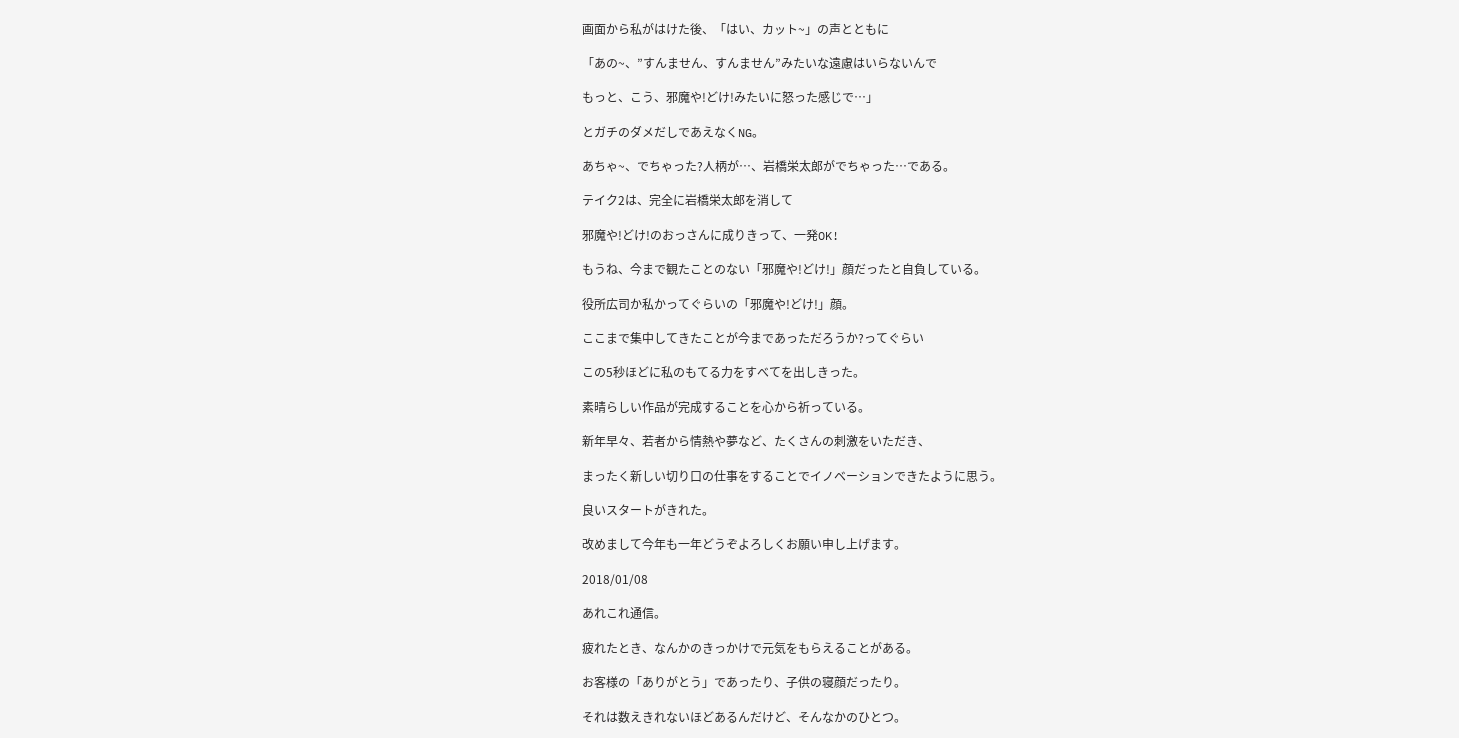画面から私がはけた後、「はい、カット~」の声とともに

「あの~、”すんません、すんません”みたいな遠慮はいらないんで

もっと、こう、邪魔や!どけ!みたいに怒った感じで…」

とガチのダメだしであえなくNG。

あちゃ~、でちゃった?人柄が…、岩橋栄太郎がでちゃった…である。

テイク2は、完全に岩橋栄太郎を消して

邪魔や!どけ!のおっさんに成りきって、一発OK!

もうね、今まで観たことのない「邪魔や!どけ!」顔だったと自負している。

役所広司か私かってぐらいの「邪魔や!どけ!」顔。

ここまで集中してきたことが今まであっただろうか?ってぐらい

この5秒ほどに私のもてる力をすべてを出しきった。

素晴らしい作品が完成することを心から祈っている。

新年早々、若者から情熱や夢など、たくさんの刺激をいただき、

まったく新しい切り口の仕事をすることでイノベーションできたように思う。

良いスタートがきれた。

改めまして今年も一年どうぞよろしくお願い申し上げます。

2018/01/08

あれこれ通信。

疲れたとき、なんかのきっかけで元気をもらえることがある。

お客様の「ありがとう」であったり、子供の寝顔だったり。

それは数えきれないほどあるんだけど、そんなかのひとつ。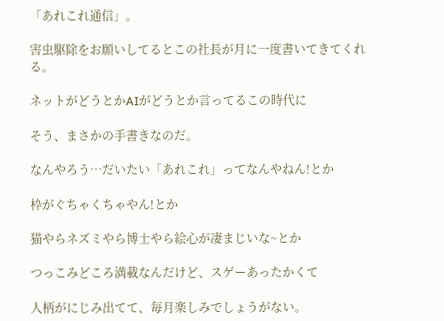「あれこれ通信」。

害虫駆除をお願いしてるとこの社長が月に一度書いてきてくれる。

ネットがどうとかAIがどうとか言ってるこの時代に

そう、まさかの手書きなのだ。

なんやろう…だいたい「あれこれ」ってなんやねん!とか

枠がぐちゃくちゃやん!とか

猫やらネズミやら博士やら絵心が凄まじいな~とか

つっこみどころ満載なんだけど、スゲーあったかくて

人柄がにじみ出てて、毎月楽しみでしょうがない。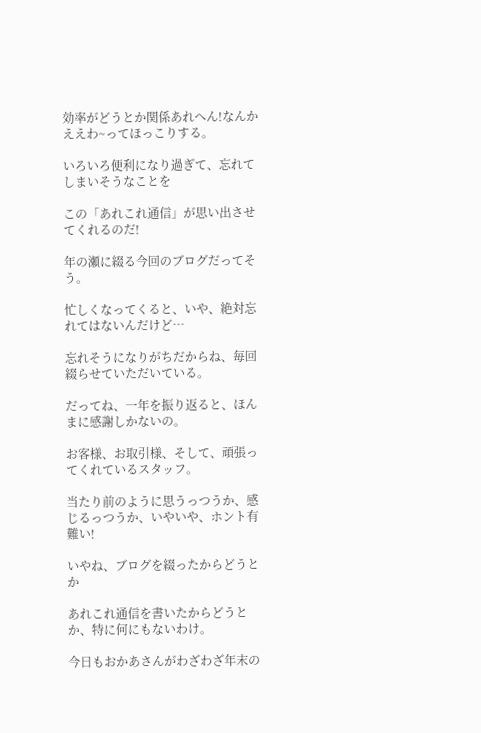効率がどうとか関係あれへん!なんかええわ~ってほっこりする。

いろいろ便利になり過ぎて、忘れてしまいそうなことを

この「あれこれ通信」が思い出させてくれるのだ!

年の瀬に綴る今回のブログだってそう。

忙しくなってくると、いや、絶対忘れてはないんだけど…

忘れそうになりがちだからね、毎回綴らせていただいている。

だってね、一年を振り返ると、ほんまに感謝しかないの。

お客様、お取引様、そして、頑張ってくれているスタッフ。

当たり前のように思うっつうか、感じるっつうか、いやいや、ホント有難い!

いやね、ブログを綴ったからどうとか

あれこれ通信を書いたからどうとか、特に何にもないわけ。

今日もおかあさんがわざわざ年末の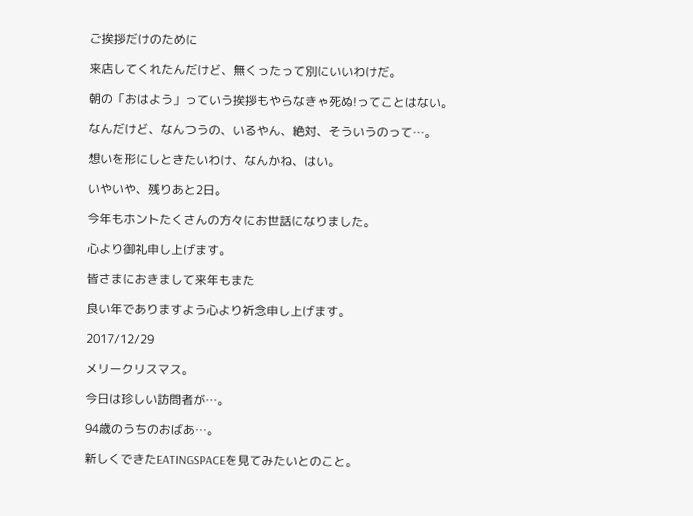ご挨拶だけのために

来店してくれたんだけど、無くったって別にいいわけだ。

朝の「おはよう」っていう挨拶もやらなきゃ死ぬ!ってことはない。

なんだけど、なんつうの、いるやん、絶対、そういうのって…。

想いを形にしときたいわけ、なんかね、はい。

いやいや、残りあと2日。

今年もホントたくさんの方々にお世話になりました。

心より御礼申し上げます。

皆さまにおきまして来年もまた

良い年でありますよう心より祈念申し上げます。

2017/12/29

メリークリスマス。

今日は珍しい訪問者が…。

94歳のうちのおばあ…。

新しくできたEATINGSPACEを見てみたいとのこと。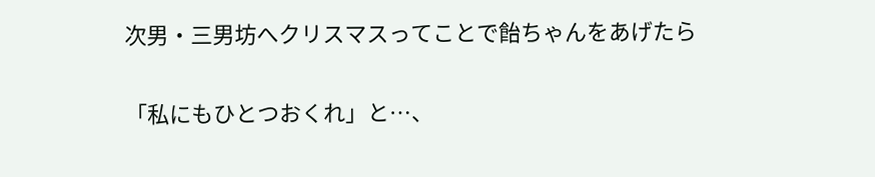次男・三男坊へクリスマスってことで飴ちゃんをあげたら

「私にもひとつおくれ」と…、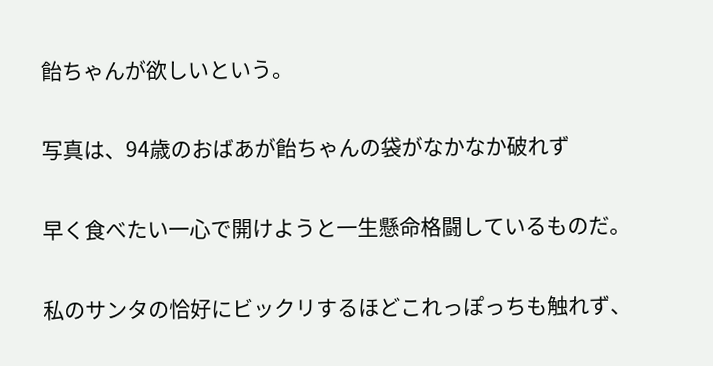飴ちゃんが欲しいという。

写真は、94歳のおばあが飴ちゃんの袋がなかなか破れず

早く食べたい一心で開けようと一生懸命格闘しているものだ。

私のサンタの恰好にビックリするほどこれっぽっちも触れず、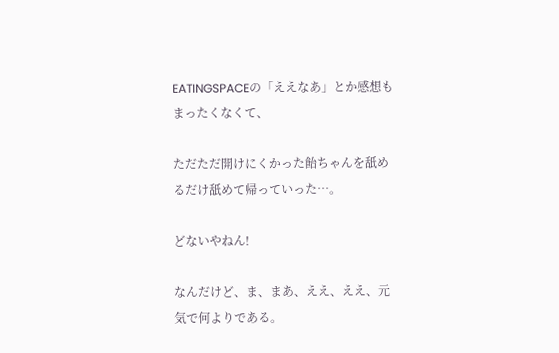EATINGSPACEの「ええなあ」とか感想もまったくなくて、

ただただ開けにくかった飴ちゃんを舐めるだけ舐めて帰っていった…。

どないやねん!

なんだけど、ま、まあ、ええ、ええ、元気で何よりである。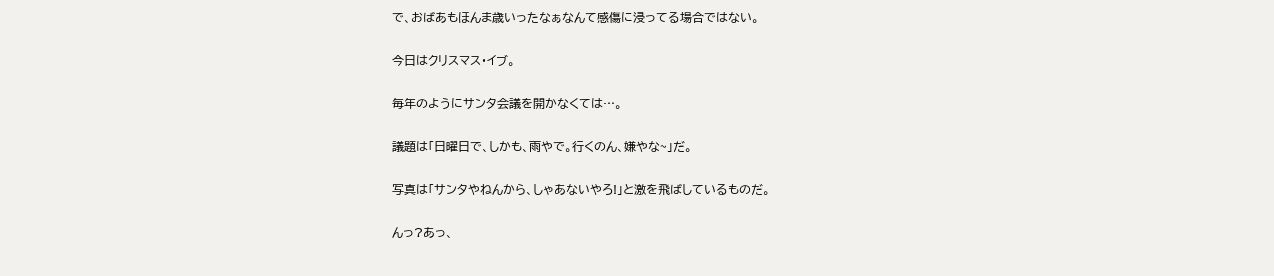で、おばあもほんま歳いったなぁなんて感傷に浸ってる場合ではない。

今日はクリスマス・イブ。

毎年のようにサンタ会議を開かなくては…。

議題は「日曜日で、しかも、雨やで。行くのん、嫌やな~」だ。

写真は「サンタやねんから、しゃあないやろ!」と激を飛ばしているものだ。

んっ?あっ、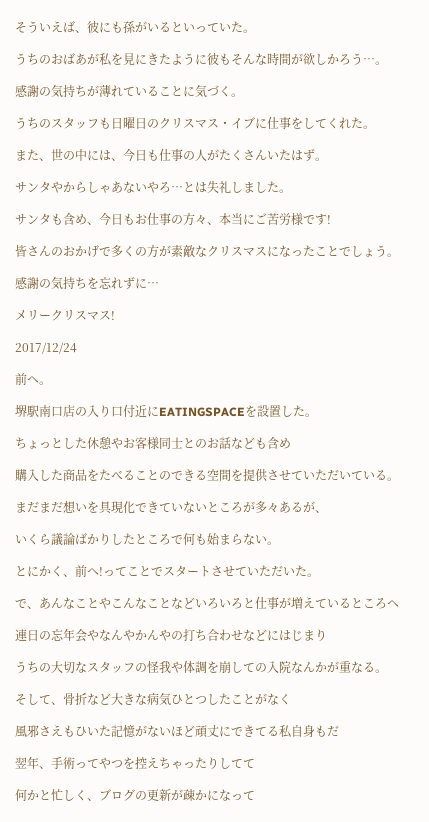そういえば、彼にも孫がいるといっていた。

うちのおばあが私を見にきたように彼もそんな時間が欲しかろう…。

感謝の気持ちが薄れていることに気づく。

うちのスタッフも日曜日のクリスマス・イブに仕事をしてくれた。

また、世の中には、今日も仕事の人がたくさんいたはず。

サンタやからしゃあないやろ…とは失礼しました。

サンタも含め、今日もお仕事の方々、本当にご苦労様です!

皆さんのおかげで多くの方が素敵なクリスマスになったことでしょう。

感謝の気持ちを忘れずに…

メリークリスマス!

2017/12/24

前へ。

堺駅南口店の入り口付近にEATINGSPACEを設置した。

ちょっとした休憩やお客様同士とのお話なども含め

購入した商品をたべることのできる空間を提供させていただいている。

まだまだ想いを具現化できていないところが多々あるが、

いくら議論ばかりしたところで何も始まらない。

とにかく、前へ!ってことでスタートさせていただいた。

で、あんなことやこんなことなどいろいろと仕事が増えているところへ

連日の忘年会やなんやかんやの打ち合わせなどにはじまり

うちの大切なスタッフの怪我や体調を崩しての入院なんかが重なる。

そして、骨折など大きな病気ひとつしたことがなく

風邪さえもひいた記憶がないほど頑丈にできてる私自身もだ

翌年、手術ってやつを控えちゃったりしてて

何かと忙しく、ブログの更新が疎かになって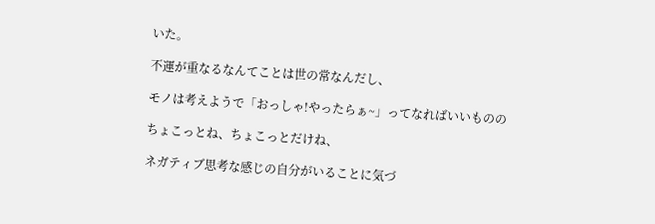いた。

不運が重なるなんてことは世の常なんだし、

モノは考えようで「おっしゃ!やったらぁ~」ってなればいいものの

ちょこっとね、ちょこっとだけね、

ネガティブ思考な感じの自分がいることに気づ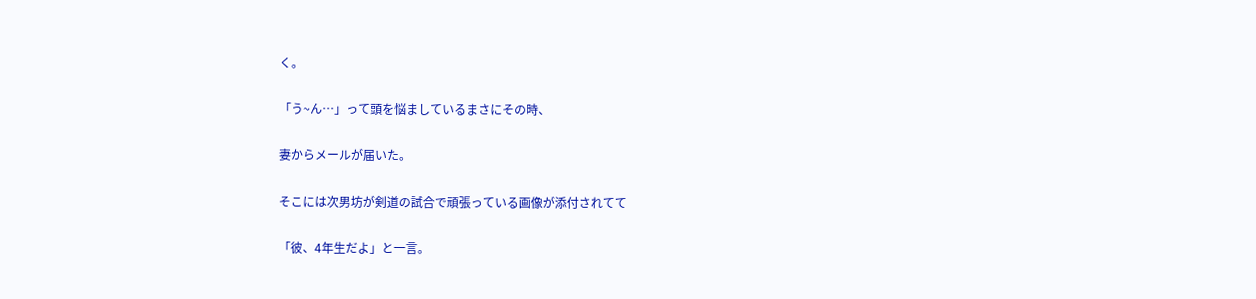く。

「う~ん…」って頭を悩ましているまさにその時、

妻からメールが届いた。

そこには次男坊が剣道の試合で頑張っている画像が添付されてて

「彼、4年生だよ」と一言。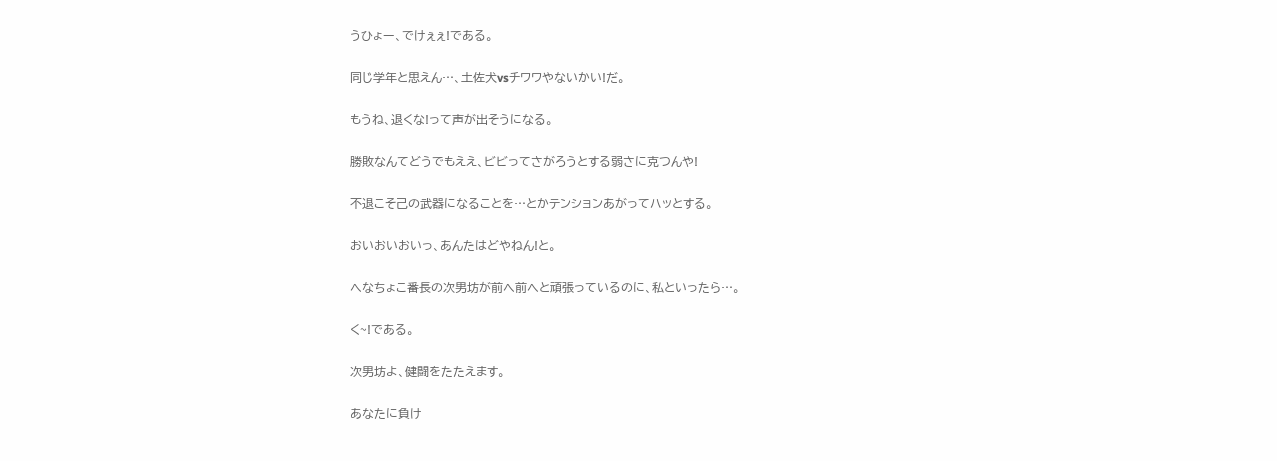うひょー、でけぇぇ!である。

同じ学年と思えん…、土佐犬vsチワワやないかい!だ。

もうね、退くな!って声が出そうになる。

勝敗なんてどうでもええ、ビビってさがろうとする弱さに克つんや!

不退こそ己の武器になることを…とかテンションあがってハッとする。

おいおいおいっ、あんたはどやねん!と。

へなちょこ番長の次男坊が前へ前へと頑張っているのに、私といったら…。

く~!である。

次男坊よ、健闘をたたえます。

あなたに負け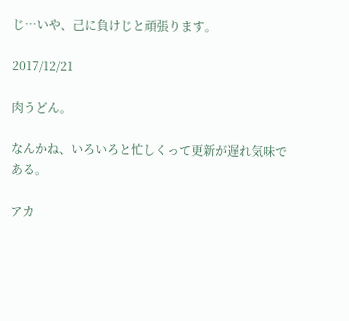じ…いや、己に負けじと頑張ります。

2017/12/21

肉うどん。

なんかね、いろいろと忙しくって更新が遅れ気味である。

アカ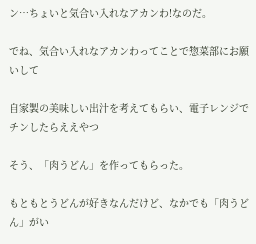ン…ちょいと気合い入れなアカンわ!なのだ。

でね、気合い入れなアカンわってことで惣菜部にお願いして

自家製の美味しい出汁を考えてもらい、電子レンジでチンしたらええやつ

そう、「肉うどん」を作ってもらった。

もともとうどんが好きなんだけど、なかでも「肉うどん」がい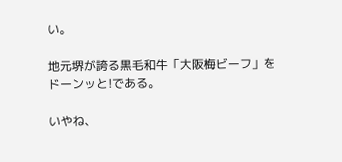い。

地元堺が誇る黒毛和牛「大阪梅ビーフ」をドーンッと!である。

いやね、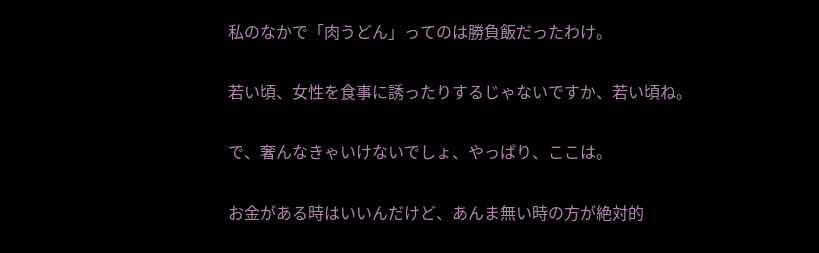私のなかで「肉うどん」ってのは勝負飯だったわけ。

若い頃、女性を食事に誘ったりするじゃないですか、若い頃ね。

で、奢んなきゃいけないでしょ、やっぱり、ここは。

お金がある時はいいんだけど、あんま無い時の方が絶対的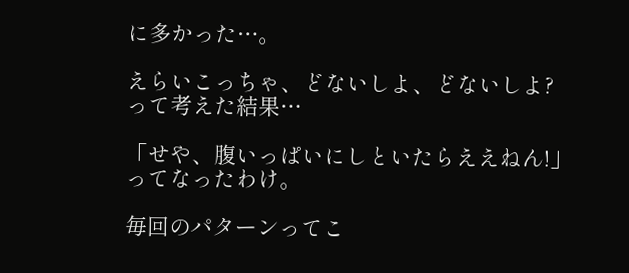に多かった…。

えらいこっちゃ、どないしよ、どないしよ?って考えた結果…

「せや、腹いっぱいにしといたらええねん!」ってなったわけ。

毎回のパターンってこ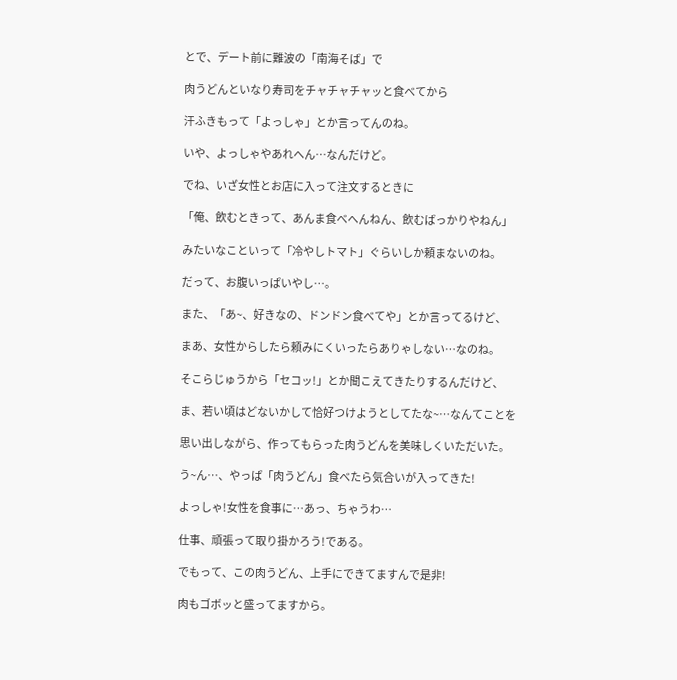とで、デート前に難波の「南海そば」で

肉うどんといなり寿司をチャチャチャッと食べてから

汗ふきもって「よっしゃ」とか言ってんのね。

いや、よっしゃやあれへん…なんだけど。

でね、いざ女性とお店に入って注文するときに

「俺、飲むときって、あんま食べへんねん、飲むばっかりやねん」

みたいなこといって「冷やしトマト」ぐらいしか頼まないのね。

だって、お腹いっぱいやし…。

また、「あ~、好きなの、ドンドン食べてや」とか言ってるけど、

まあ、女性からしたら頼みにくいったらありゃしない…なのね。

そこらじゅうから「セコッ!」とか聞こえてきたりするんだけど、

ま、若い頃はどないかして恰好つけようとしてたな~…なんてことを

思い出しながら、作ってもらった肉うどんを美味しくいただいた。

う~ん…、やっぱ「肉うどん」食べたら気合いが入ってきた!

よっしゃ!女性を食事に…あっ、ちゃうわ…

仕事、頑張って取り掛かろう!である。

でもって、この肉うどん、上手にできてますんで是非!

肉もゴボッと盛ってますから。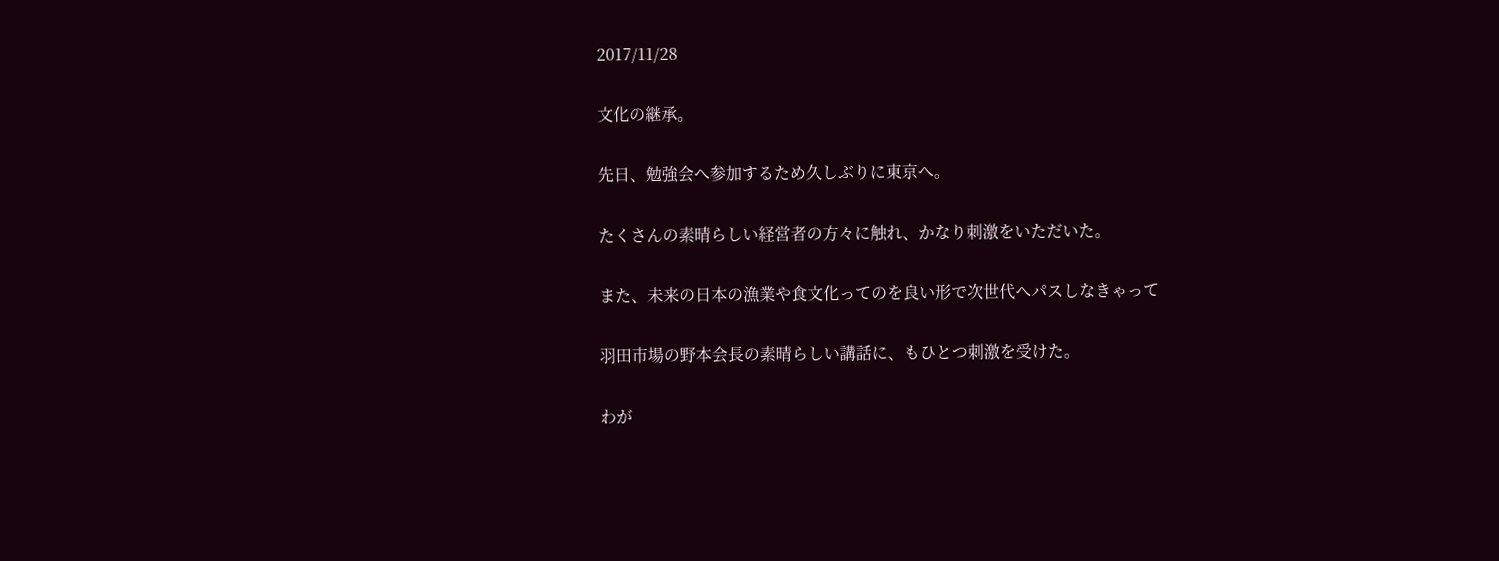2017/11/28

文化の継承。

先日、勉強会へ参加するため久しぶりに東京へ。

たくさんの素晴らしい経営者の方々に触れ、かなり刺激をいただいた。

また、未来の日本の漁業や食文化ってのを良い形で次世代へパスしなきゃって

羽田市場の野本会長の素晴らしい講話に、もひとつ刺激を受けた。

わが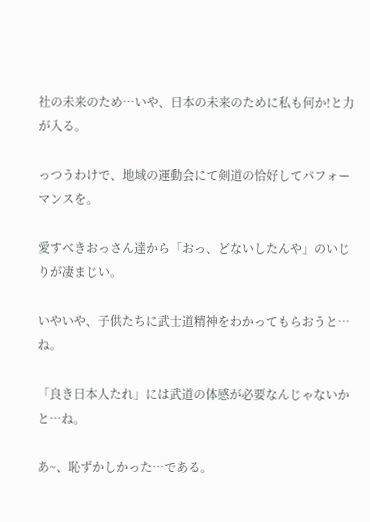社の未来のため…いや、日本の未来のために私も何か!と力が入る。

っつうわけで、地域の運動会にて剣道の恰好してパフォーマンスを。

愛すべきおっさん達から「おっ、どないしたんや」のいじりが凄まじい。

いやいや、子供たちに武士道精神をわかってもらおうと…ね。

「良き日本人たれ」には武道の体感が必要なんじゃないかと…ね。

あ~、恥ずかしかった…である。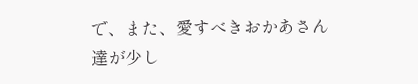で、また、愛すべきおかあさん達が少し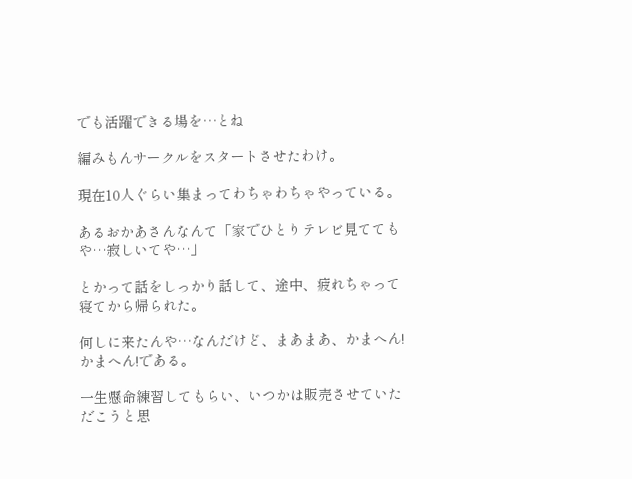でも活躍できる場を…とね

編みもんサークルをスタートさせたわけ。

現在10人ぐらい集まってわちゃわちゃやっている。

あるおかあさんなんて「家でひとりテレビ見ててもや…寂しいてや…」

とかって話をしっかり話して、途中、疲れちゃって寝てから帰られた。

何しに来たんや…なんだけど、まあまあ、かまへん!かまへん!である。

一生懸命練習してもらい、いつかは販売させていただこうと思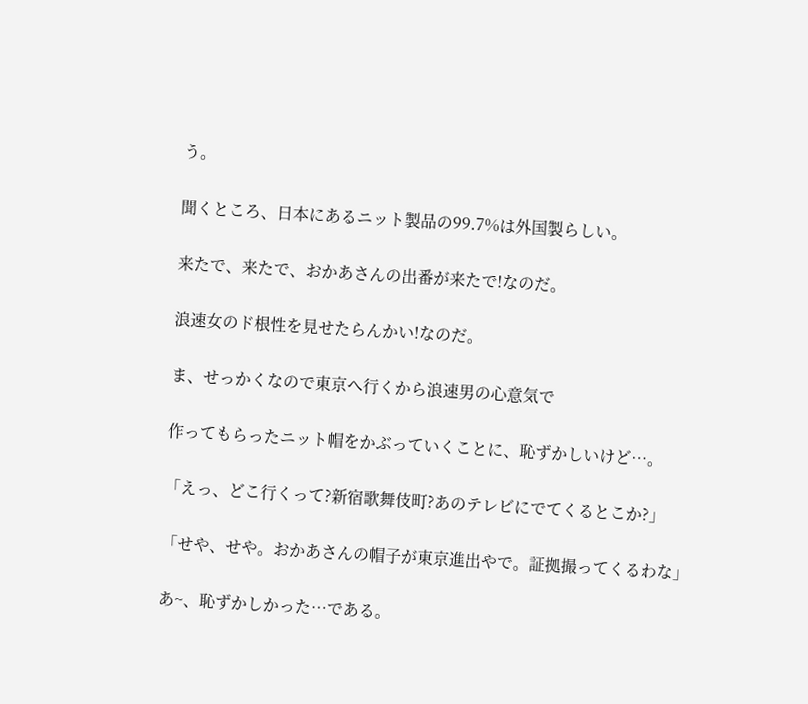う。

聞くところ、日本にあるニット製品の99.7%は外国製らしい。

来たで、来たで、おかあさんの出番が来たで!なのだ。

浪速女のド根性を見せたらんかい!なのだ。

ま、せっかくなので東京へ行くから浪速男の心意気で

作ってもらったニット帽をかぶっていくことに、恥ずかしいけど…。

「えっ、どこ行くって?新宿歌舞伎町?あのテレビにでてくるとこか?」

「せや、せや。おかあさんの帽子が東京進出やで。証拠撮ってくるわな」

あ~、恥ずかしかった…である。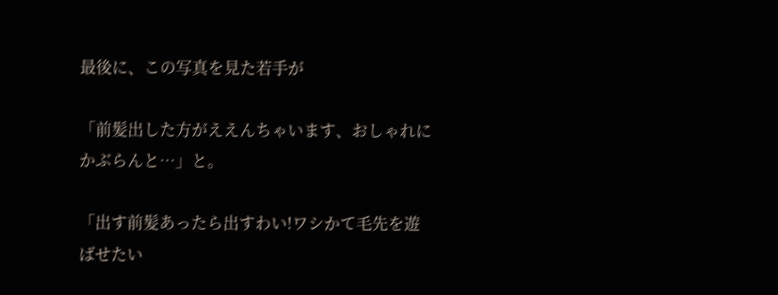最後に、この写真を見た若手が

「前髪出した方がええんちゃいます、おしゃれにかぶらんと…」と。

「出す前髪あったら出すわい!ワシかて毛先を遊ばせたい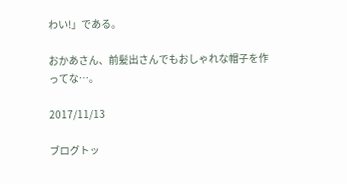わい!」である。

おかあさん、前髪出さんでもおしゃれな帽子を作ってな…。

2017/11/13

ブログトッ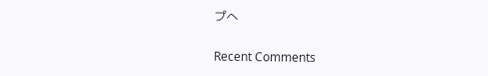プへ

Recent Comments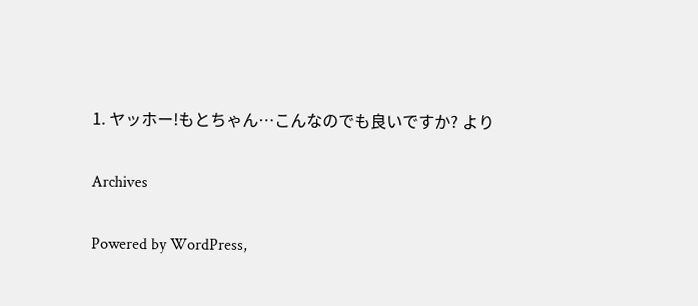1. ヤッホー!もとちゃん…こんなのでも良いですか? より

Archives

Powered by WordPress,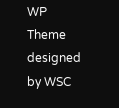WP Theme designed by WSC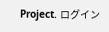Project. ログイン